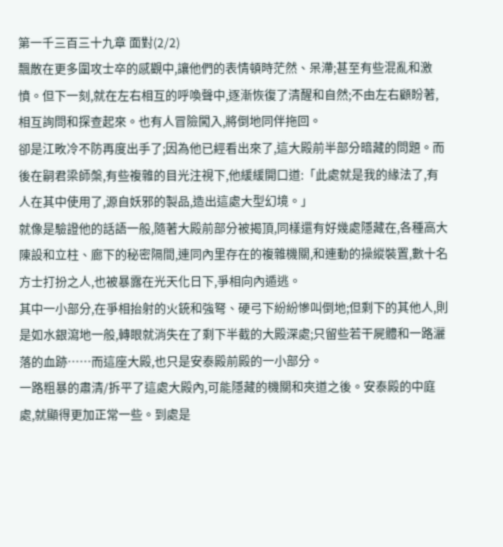第一千三百三十九章 面對(2/2)
飄散在更多圍攻士卒的感觀中,讓他們的表情頓時茫然、呆滯;甚至有些混亂和激憤。但下一刻,就在左右相互的呼喚聲中,逐漸恢復了清醒和自然;不由左右顧盼著,相互詢問和探查起來。也有人冒險闖入,將倒地同伴拖回。
卻是江畋冷不防再度出手了;因為他已經看出來了,這大殿前半部分暗藏的問題。而後在嗣君梁師槃,有些複雜的目光注視下,他緩緩開口道:「此處就是我的緣法了,有人在其中使用了,源自妖邪的製品,造出這處大型幻境。」
就像是驗證他的話語一般,隨著大殿前部分被揭頂,同樣還有好幾處隱藏在,各種高大陳設和立柱、廊下的秘密隔間,連同內里存在的複雜機關,和連動的操縱裝置,數十名方士打扮之人,也被暴露在光天化日下,爭相向內遁逃。
其中一小部分,在爭相抬射的火銃和強弩、硬弓下紛紛慘叫倒地;但剩下的其他人,則是如水銀瀉地一般,轉眼就消失在了剩下半截的大殿深處;只留些若干屍體和一路灑落的血跡……而這座大殿,也只是安泰殿前殿的一小部分。
一路粗暴的肅清/拆平了這處大殿內,可能隱藏的機關和夾道之後。安泰殿的中庭處,就顯得更加正常一些。到處是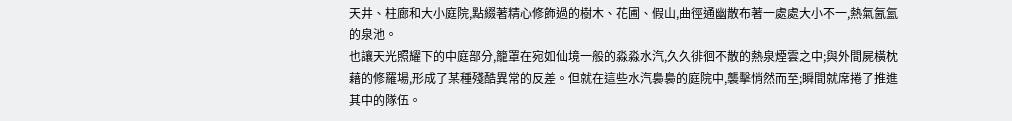天井、柱廊和大小庭院,點綴著精心修飾過的樹木、花圃、假山,曲徑通幽散布著一處處大小不一,熱氣氤氳的泉池。
也讓天光照耀下的中庭部分,籠罩在宛如仙境一般的淼淼水汽,久久徘徊不散的熱泉煙雲之中;與外間屍橫枕藉的修羅場,形成了某種殘酷異常的反差。但就在這些水汽裊裊的庭院中,襲擊悄然而至;瞬間就席捲了推進其中的隊伍。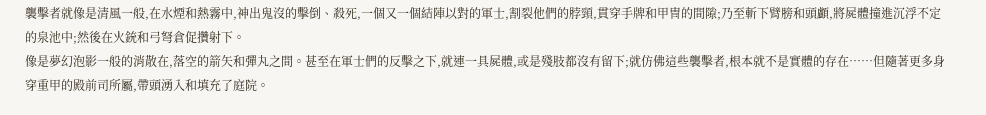襲擊者就像是清風一般,在水煙和熱霧中,神出鬼沒的擊倒、殺死,一個又一個結陣以對的軍士,割裂他們的脖頸,貫穿手牌和甲冑的間隙;乃至斬下臂膀和頭顱,將屍體撞進沉浮不定的泉池中;然後在火銃和弓弩倉促攢射下。
像是夢幻泡影一般的消散在,落空的箭矢和彈丸之間。甚至在軍士們的反擊之下,就連一具屍體,或是殘肢都沒有留下;就仿佛這些襲擊者,根本就不是實體的存在……但隨著更多身穿重甲的殿前司所屬,帶頭湧入和填充了庭院。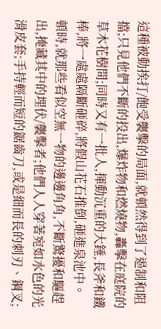這種被動挨打/飽受襲擊的局面,就頓然得到了遏制和阻擋;只見他們不斷的投出,爆炸物和燃燒物,轟擊在庭院的草木花樹間;同時又有一批人,揮動沉重的大錘,長斧和鐵棒,將一處處隔斷砸碎,將假山花石推倒,砸進泉池中。
頓時,就那些看似空無一物的邊邊角角,不斷驚擾和驅趕出,掩藏其中的埋伏/襲擊者;他們人人穿著宛如水色的光滑皮套;手持輕而短的鋸齒刀,或是細而長的刺刃、鋼叉;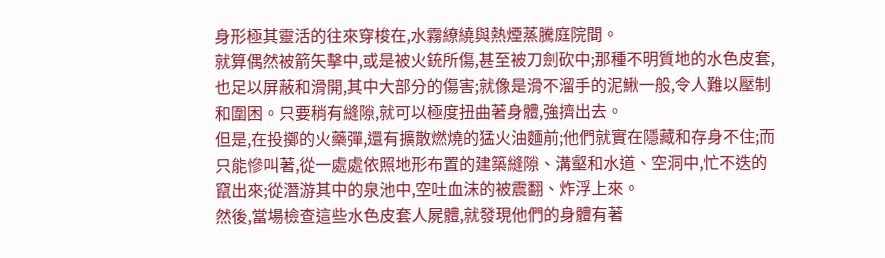身形極其靈活的往來穿梭在,水霧繚繞與熱煙蒸騰庭院間。
就算偶然被箭矢擊中,或是被火銃所傷,甚至被刀劍砍中;那種不明質地的水色皮套,也足以屏蔽和滑開,其中大部分的傷害;就像是滑不溜手的泥鰍一般,令人難以壓制和圍困。只要稍有縫隙,就可以極度扭曲著身體,強擠出去。
但是,在投擲的火藥彈,還有擴散燃燒的猛火油麵前;他們就實在隱藏和存身不住;而只能慘叫著,從一處處依照地形布置的建築縫隙、溝壑和水道、空洞中,忙不迭的竄出來;從潛游其中的泉池中,空吐血沫的被震翻、炸浮上來。
然後,當場檢查這些水色皮套人屍體,就發現他們的身體有著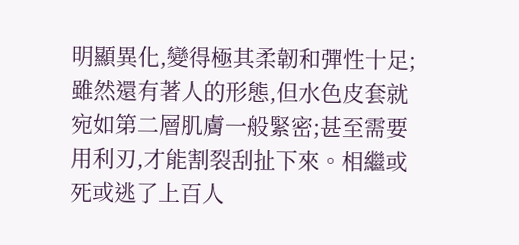明顯異化,變得極其柔韌和彈性十足;雖然還有著人的形態,但水色皮套就宛如第二層肌膚一般緊密;甚至需要用利刃,才能割裂刮扯下來。相繼或死或逃了上百人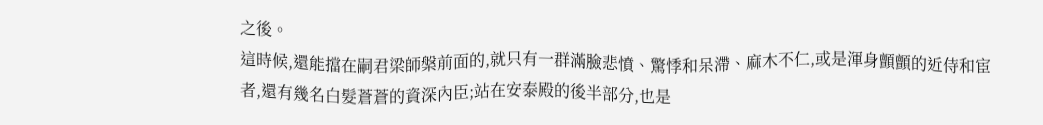之後。
這時候,還能擋在嗣君梁師槃前面的,就只有一群滿臉悲憤、驚悸和呆滯、麻木不仁,或是渾身顫顫的近侍和宦者,還有幾名白髮蒼蒼的資深內臣;站在安泰殿的後半部分,也是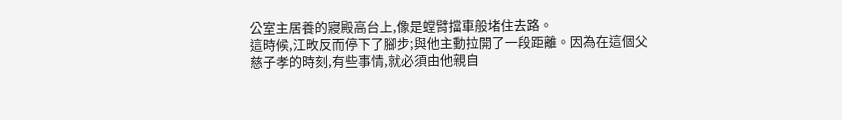公室主居養的寢殿高台上,像是螳臂擋車般堵住去路。
這時候,江畋反而停下了腳步;與他主動拉開了一段距離。因為在這個父慈子孝的時刻,有些事情,就必須由他親自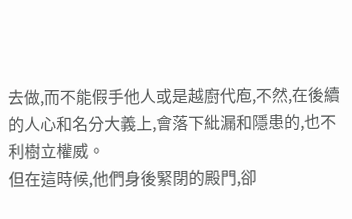去做,而不能假手他人或是越廚代庖,不然,在後續的人心和名分大義上,會落下紕漏和隱患的,也不利樹立權威。
但在這時候,他們身後緊閉的殿門,卻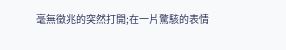毫無徵兆的突然打開;在一片驚駭的表情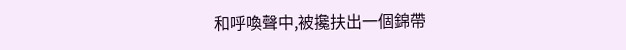和呼喚聲中,被攙扶出一個錦帶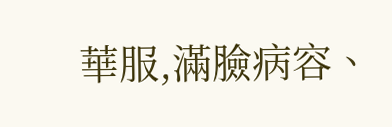華服,滿臉病容、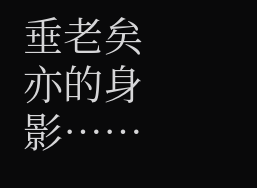垂老矣亦的身影……